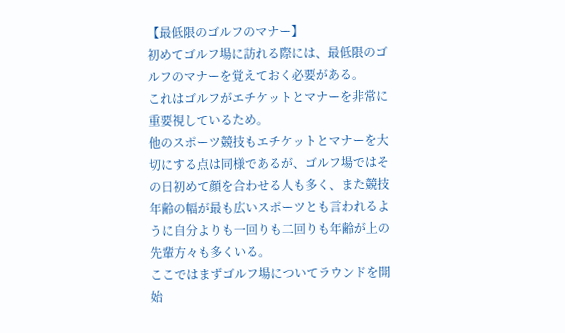【最低限のゴルフのマナー】
初めてゴルフ場に訪れる際には、最低限のゴルフのマナーを覚えておく必要がある。
これはゴルフがエチケットとマナーを非常に重要視しているため。
他のスポーツ競技もエチケットとマナーを大切にする点は同様であるが、ゴルフ場ではその日初めて顔を合わせる人も多く、また競技年齢の幅が最も広いスポーツとも言われるように自分よりも一回りも二回りも年齢が上の先輩方々も多くいる。
ここではまずゴルフ場についてラウンドを開始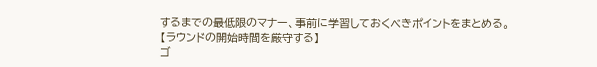するまでの最低限のマナー、事前に学習しておくべきポイントをまとめる。
【ラウンドの開始時間を厳守する】
ゴ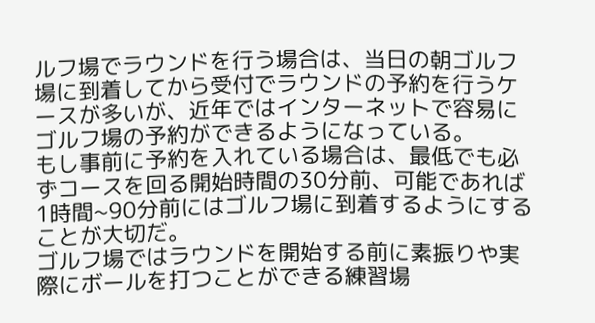ルフ場でラウンドを行う場合は、当日の朝ゴルフ場に到着してから受付でラウンドの予約を行うケースが多いが、近年ではインターネットで容易にゴルフ場の予約ができるようになっている。
もし事前に予約を入れている場合は、最低でも必ずコースを回る開始時間の30分前、可能であれば1時間~90分前にはゴルフ場に到着するようにすることが大切だ。
ゴルフ場ではラウンドを開始する前に素振りや実際にボールを打つことができる練習場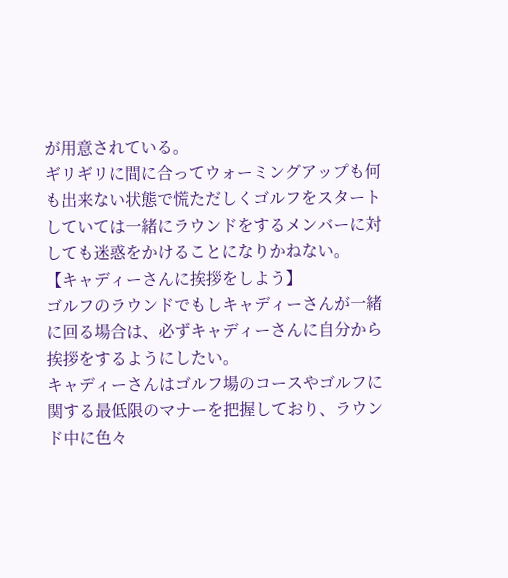が用意されている。
ギリギリに間に合ってウォーミングアップも何も出来ない状態で慌ただしくゴルフをスタートしていては一緒にラウンドをするメンバーに対しても迷惑をかけることになりかねない。
【キャディーさんに挨拶をしよう】
ゴルフのラウンドでもしキャディーさんが一緒に回る場合は、必ずキャディーさんに自分から挨拶をするようにしたい。
キャディーさんはゴルフ場のコースやゴルフに関する最低限のマナーを把握しており、ラウンド中に色々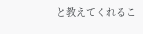と教えてくれるこ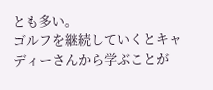とも多い。
ゴルフを継続していくとキャディーさんから学ぶことが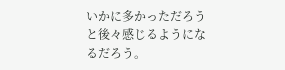いかに多かっただろうと後々感じるようになるだろう。